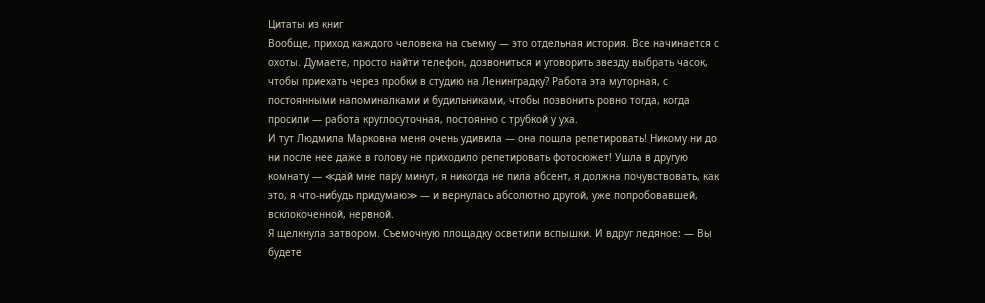Цитаты из книг
Вообще, приход каждого человека на съемку — это отдельная история. Все начинается с охоты. Думаете, просто найти телефон, дозвониться и уговорить звезду выбрать часок, чтобы приехать через пробки в студию на Ленинградку? Работа эта муторная, с постоянными напоминалками и будильниками, чтобы позвонить ровно тогда, когда просили — работа круглосуточная, постоянно с трубкой у уха.
И тут Людмила Марковна меня очень удивила — она пошла репетировать! Никому ни до ни после нее даже в голову не приходило репетировать фотосюжет! Ушла в другую комнату — ≪дай мне пару минут, я никогда не пила абсент, я должна почувствовать, как это, я что-нибудь придумаю≫ — и вернулась абсолютно другой, уже попробовавшей, всклокоченной, нервной.
Я щелкнула затвором. Съемочную площадку осветили вспышки. И вдруг ледяное: — Вы будете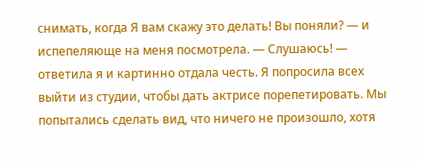снимать, когда Я вам скажу это делать! Вы поняли? — и испепеляюще на меня посмотрела. — Слушаюсь! — ответила я и картинно отдала честь. Я попросила всех выйти из студии, чтобы дать актрисе порепетировать. Мы попытались сделать вид, что ничего не произошло, хотя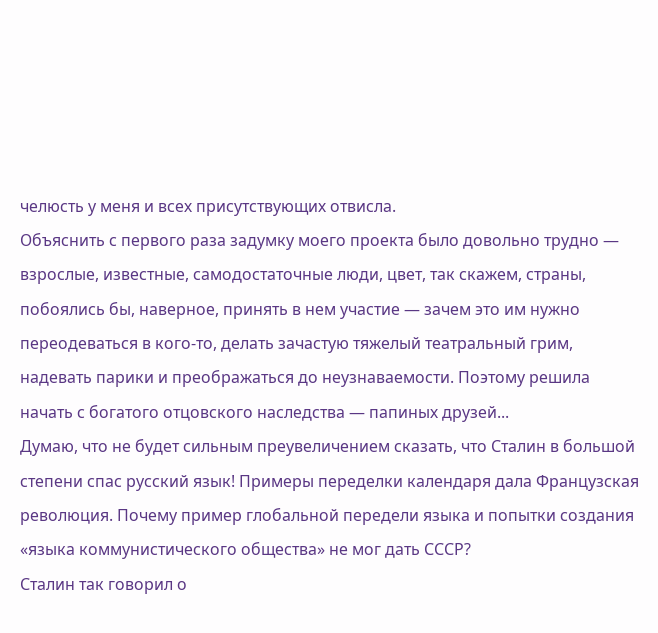челюсть у меня и всех присутствующих отвисла.
Объяснить с первого раза задумку моего проекта было довольно трудно — взрослые, известные, самодостаточные люди, цвет, так скажем, страны, побоялись бы, наверное, принять в нем участие — зачем это им нужно переодеваться в кого-то, делать зачастую тяжелый театральный грим, надевать парики и преображаться до неузнаваемости. Поэтому решила начать с богатого отцовского наследства — папиных друзей...
Думаю, что не будет сильным преувеличением сказать, что Сталин в большой степени спас русский язык! Примеры переделки календаря дала Французская революция. Почему пример глобальной передели языка и попытки создания «языка коммунистического общества» не мог дать СССР?
Сталин так говорил о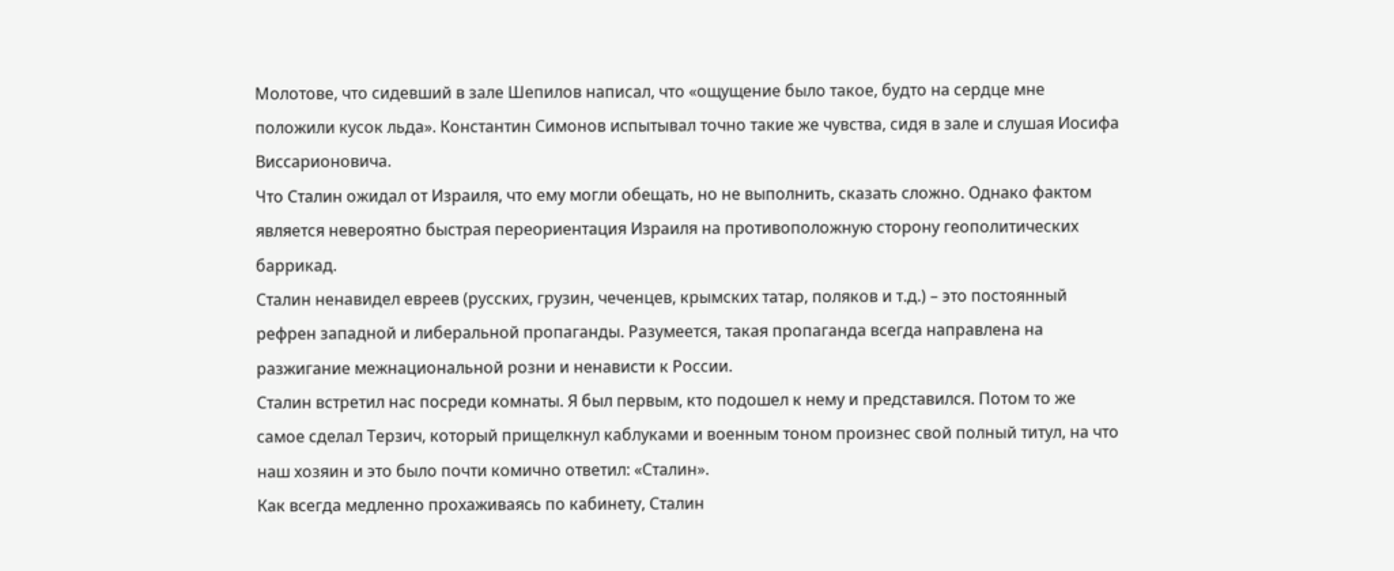Молотове, что сидевший в зале Шепилов написал, что «ощущение было такое, будто на сердце мне положили кусок льда». Константин Симонов испытывал точно такие же чувства, сидя в зале и слушая Иосифа Виссарионовича.
Что Сталин ожидал от Израиля, что ему могли обещать, но не выполнить, сказать сложно. Однако фактом является невероятно быстрая переориентация Израиля на противоположную сторону геополитических баррикад.
Сталин ненавидел евреев (русских, грузин, чеченцев, крымских татар, поляков и т.д.) – это постоянный рефрен западной и либеральной пропаганды. Разумеется, такая пропаганда всегда направлена на разжигание межнациональной розни и ненависти к России.
Сталин встретил нас посреди комнаты. Я был первым, кто подошел к нему и представился. Потом то же самое сделал Терзич, который прищелкнул каблуками и военным тоном произнес свой полный титул, на что наш хозяин и это было почти комично ответил: «Сталин».
Как всегда медленно прохаживаясь по кабинету, Сталин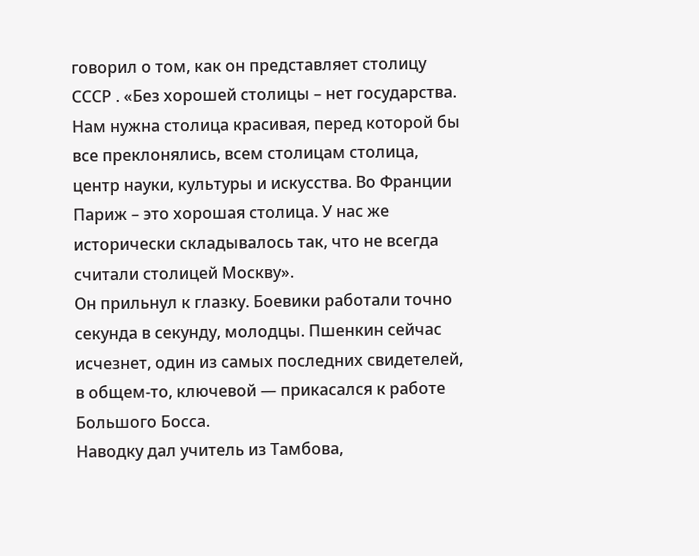говорил о том, как он представляет столицу СССР . «Без хорошей столицы – нет государства. Нам нужна столица красивая, перед которой бы все преклонялись, всем столицам столица, центр науки, культуры и искусства. Во Франции Париж – это хорошая столица. У нас же исторически складывалось так, что не всегда считали столицей Москву».
Он прильнул к глазку. Боевики работали точно секунда в секунду, молодцы. Пшенкин сейчас исчезнет, один из самых последних свидетелей, в общем-то, ключевой — прикасался к работе Большого Босса.
Наводку дал учитель из Тамбова,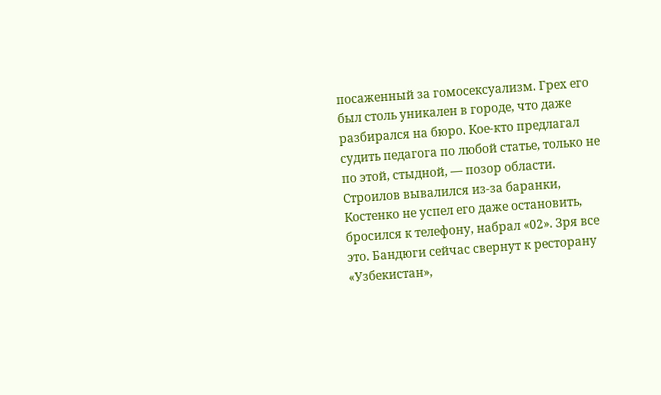посаженный за гомосексуализм. Грех его был столь уникален в городе, что даже разбирался на бюро. Кое-кто предлагал судить педагога по любой статье, только не по этой, стыдной, — позор области.
Строилов вывалился из-за баранки, Костенко не успел его даже остановить, бросился к телефону, набрал «02». Зря все это. Бандюги сейчас свернут к ресторану «Узбекистан»,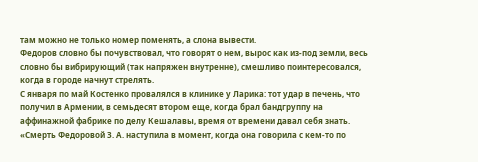там можно не только номер поменять, а слона вывести.
Федоров словно бы почувствовал, что говорят о нем, вырос как из-под земли, весь словно бы вибрирующий (так напряжен внутренне), смешливо поинтересовался, когда в городе начнут стрелять.
С января по май Костенко провалялся в клинике у Ларика: тот удар в печень, что получил в Армении, в семьдесят втором еще, когда брал бандгруппу на аффинажной фабрике по делу Кешалавы, время от времени давал себя знать.
«Смерть Федоровой З. А. наступила в момент, когда она говорила с кем-то по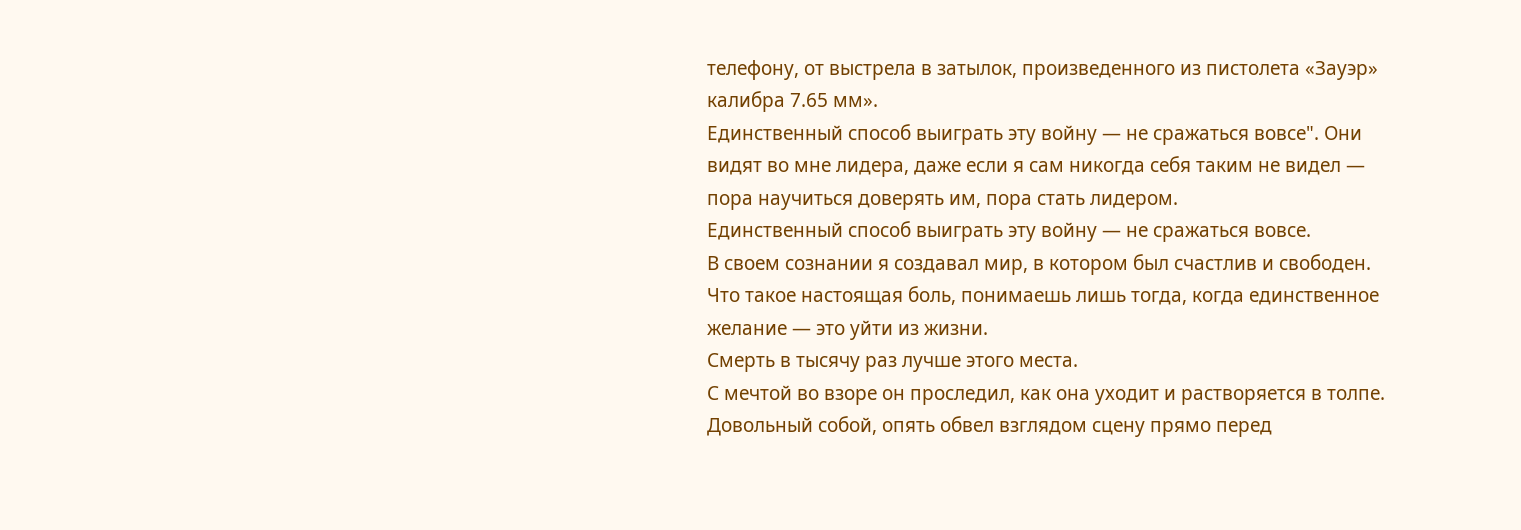телефону, от выстрела в затылок, произведенного из пистолета «Зауэр» калибра 7.65 мм».
Единственный способ выиграть эту войну — не сражаться вовсе". Они видят во мне лидера, даже если я сам никогда себя таким не видел — пора научиться доверять им, пора стать лидером.
Единственный способ выиграть эту войну — не сражаться вовсе.
В своем сознании я создавал мир, в котором был счастлив и свободен.
Что такое настоящая боль, понимаешь лишь тогда, когда единственное желание — это уйти из жизни.
Смерть в тысячу раз лучше этого места.
С мечтой во взоре он проследил, как она уходит и растворяется в толпе. Довольный собой, опять обвел взглядом сцену прямо перед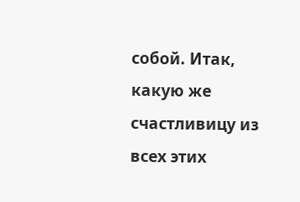собой. Итак, какую же счастливицу из всех этих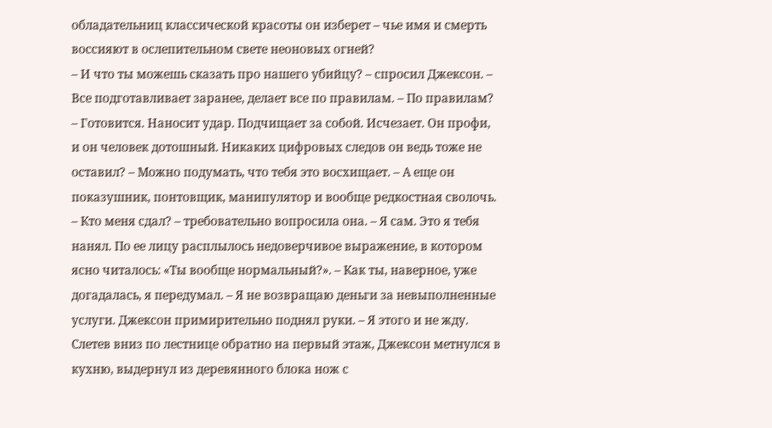обладательниц классической красоты он изберет – чье имя и смерть воссияют в ослепительном свете неоновых огней?
– И что ты можешь сказать про нашего убийцу? – спросил Джексон. – Все подготавливает заранее, делает все по правилам. – По правилам? – Готовится. Наносит удар. Подчищает за собой. Исчезает. Он профи, и он человек дотошный. Никаких цифровых следов он ведь тоже не оставил? – Можно подумать, что тебя это восхищает. – А еще он показушник, понтовщик, манипулятор и вообще редкостная сволочь.
– Кто меня сдал? – требовательно вопросила она. – Я сам. Это я тебя нанял. По ее лицу расплылось недоверчивое выражение, в котором ясно читалось: «Ты вообще нормальный?». – Как ты, наверное, уже догадалась, я передумал. – Я не возвращаю деньги за невыполненные услуги. Джексон примирительно поднял руки. – Я этого и не жду.
Слетев вниз по лестнице обратно на первый этаж, Джексон метнулся в кухню, выдернул из деревянного блока нож с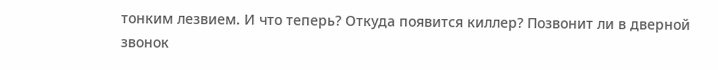тонким лезвием. И что теперь? Откуда появится киллер? Позвонит ли в дверной звонок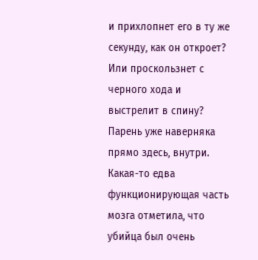и прихлопнет его в ту же секунду, как он откроет? Или проскользнет с черного хода и выстрелит в спину? Парень уже наверняка прямо здесь, внутри.
Какая-то едва функционирующая часть мозга отметила, что убийца был очень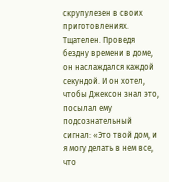скрупулезен в своих приготовлениях. Тщателен. Проведя бездну времени в доме, он наслаждался каждой секундой. И он хотел, чтобы Джексон знал это, посылал ему подсознательный сигнал: «Это твой дом, и я могу делать в нем все, что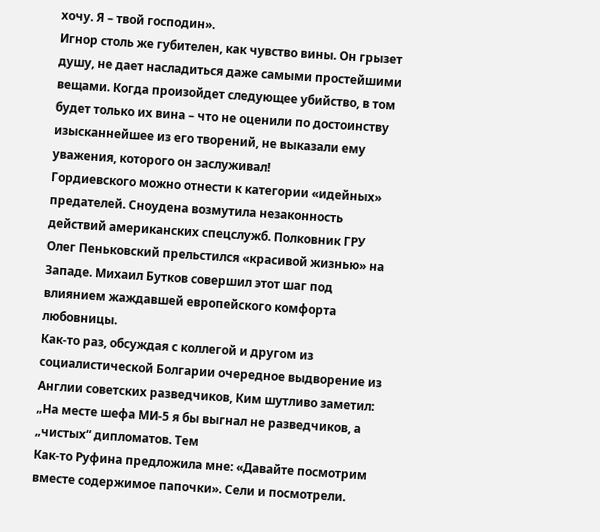хочу. Я – твой господин».
Игнор столь же губителен, как чувство вины. Он грызет душу, не дает насладиться даже самыми простейшими вещами. Когда произойдет следующее убийство, в том будет только их вина – что не оценили по достоинству изысканнейшее из его творений, не выказали ему уважения, которого он заслуживал!
Гордиевского можно отнести к категории «идейных» предателей. Сноудена возмутила незаконность действий американских спецслужб. Полковник ГРУ Олег Пеньковский прельстился «красивой жизнью» на Западе. Михаил Бутков совершил этот шаг под влиянием жаждавшей европейского комфорта любовницы.
Как-то раз, обсуждая с коллегой и другом из социалистической Болгарии очередное выдворение из Англии советских разведчиков, Ким шутливо заметил: „На месте шефа МИ-5 я бы выгнал не разведчиков, а „чистых“ дипломатов. Тем
Как-то Руфина предложила мне: «Давайте посмотрим вместе содержимое папочки». Сели и посмотрели.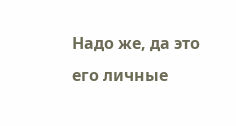Надо же, да это его личные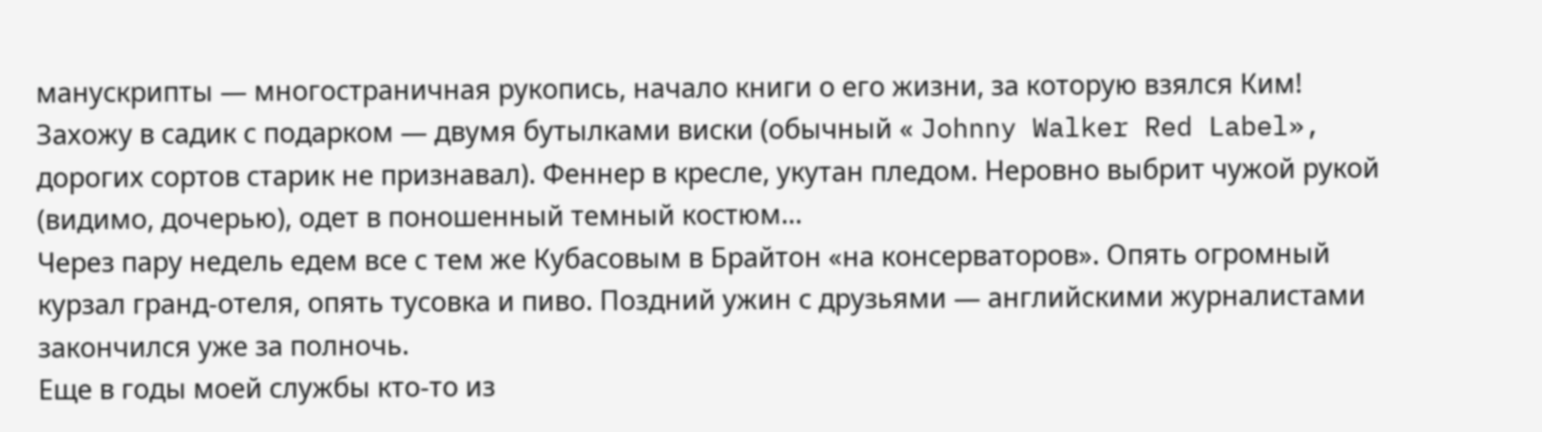манускрипты — многостраничная рукопись, начало книги о его жизни, за которую взялся Ким!
Захожу в садик с подарком — двумя бутылками виски (обычный « Johnny Walker Red Label», дорогих сортов старик не признавал). Феннер в кресле, укутан пледом. Неровно выбрит чужой рукой (видимо, дочерью), одет в поношенный темный костюм...
Через пару недель едем все с тем же Кубасовым в Брайтон «на консерваторов». Опять огромный курзал гранд-отеля, опять тусовка и пиво. Поздний ужин с друзьями — английскими журналистами закончился уже за полночь.
Еще в годы моей службы кто-то из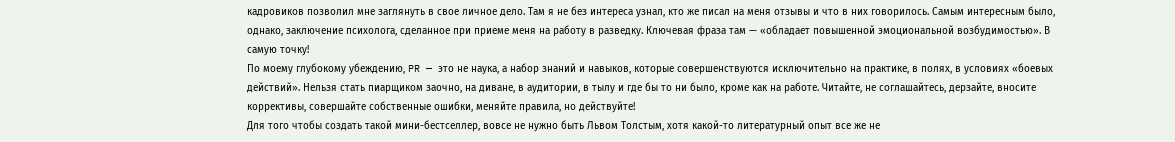кадровиков позволил мне заглянуть в свое личное дело. Там я не без интереса узнал, кто же писал на меня отзывы и что в них говорилось. Самым интересным было, однако, заключение психолога, сделанное при приеме меня на работу в разведку. Ключевая фраза там — «обладает повышенной эмоциональной возбудимостью». В самую точку!
По моему глубокому убеждению, PR — это не наука, а набор знаний и навыков, которые совершенствуются исключительно на практике, в полях, в условиях «боевых действий». Нельзя стать пиарщиком заочно, на диване, в аудитории, в тылу и где бы то ни было, кроме как на работе. Читайте, не соглашайтесь, дерзайте, вносите коррективы, совершайте собственные ошибки, меняйте правила, но действуйте!
Для того чтобы создать такой мини-бестселлер, вовсе не нужно быть Львом Толстым, хотя какой-то литературный опыт все же не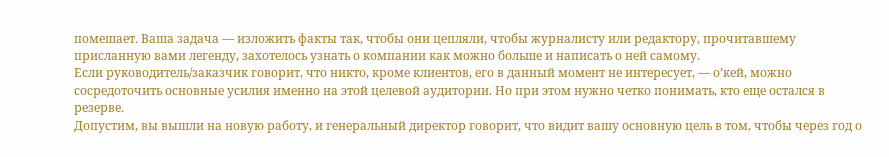помешает. Ваша задача — изложить факты так, чтобы они цепляли, чтобы журналисту или редактору, прочитавшему присланную вами легенду, захотелось узнать о компании как можно больше и написать о ней самому.
Если руководитель/заказчик говорит, что никто, кроме клиентов, его в данный момент не интересует, — о’кей, можно сосредоточить основные усилия именно на этой целевой аудитории. Но при этом нужно четко понимать, кто еще остался в резерве.
Допустим, вы вышли на новую работу, и генеральный директор говорит, что видит вашу основную цель в том, чтобы через год о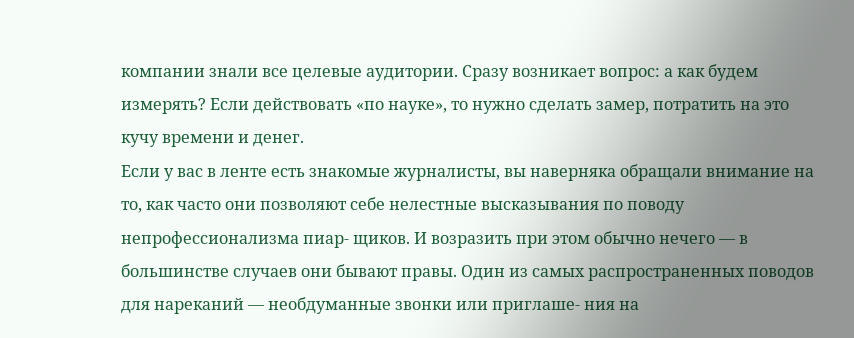компании знали все целевые аудитории. Сразу возникает вопрос: а как будем измерять? Если действовать «по науке», то нужно сделать замер, потратить на это кучу времени и денег.
Если у вас в ленте есть знакомые журналисты, вы наверняка обращали внимание на то, как часто они позволяют себе нелестные высказывания по поводу непрофессионализма пиар- щиков. И возразить при этом обычно нечего — в большинстве случаев они бывают правы. Один из самых распространенных поводов для нареканий — необдуманные звонки или приглаше- ния на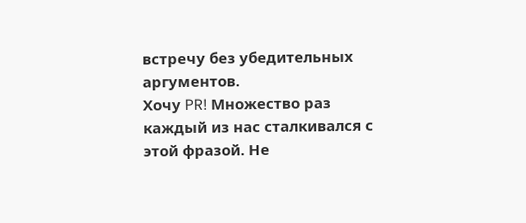встречу без убедительных аргументов.
Хочу PR! Множество раз каждый из нас сталкивался с этой фразой. Не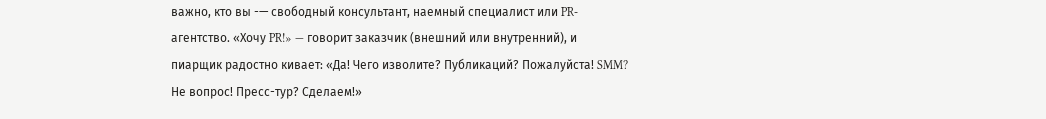важно, кто вы -— свободный консультант, наемный специалист или PR-агентство. «Хочу PR!» — говорит заказчик (внешний или внутренний), и пиарщик радостно кивает: «Да! Чего изволите? Публикаций? Пожалуйста! SMM? Не вопрос! Пресс-тур? Сделаем!»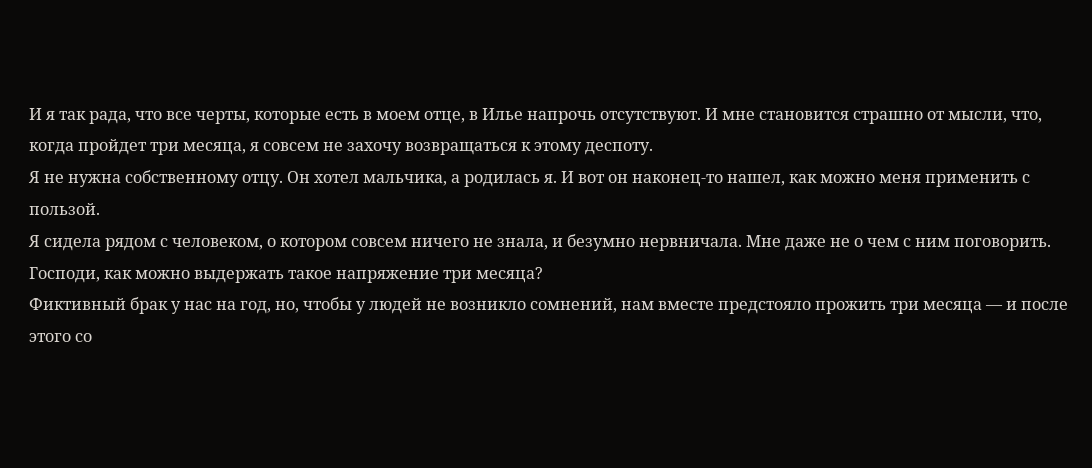И я так рада, что все черты, которые есть в моем отце, в Илье напрочь отсутствуют. И мне становится страшно от мысли, что, когда пройдет три месяца, я совсем не захочу возвращаться к этому деспоту.
Я не нужна собственному отцу. Он хотел мальчика, а родилась я. И вот он наконец-то нашел, как можно меня применить с пользой.
Я сидела рядом с человеком, о котором совсем ничего не знала, и безумно нервничала. Мне даже не о чем с ним поговорить. Господи, как можно выдержать такое напряжение три месяца?
Фиктивный брак у нас на год, но, чтобы у людей не возникло сомнений, нам вместе предстояло прожить три месяца — и после этого со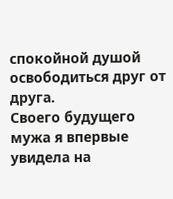спокойной душой освободиться друг от друга.
Своего будущего мужа я впервые увидела на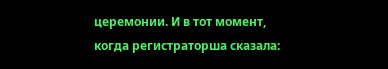церемонии. И в тот момент, когда регистраторша сказала: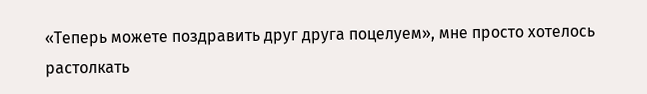«Теперь можете поздравить друг друга поцелуем», мне просто хотелось растолкать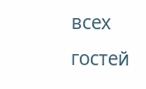всех гостей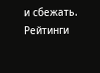и сбежать.
Рейтинги